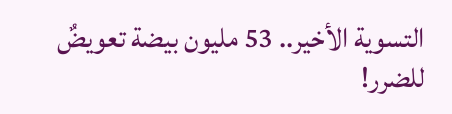التسوية الأخير.. 53 مليون بيضة تعويضٌ للضرر!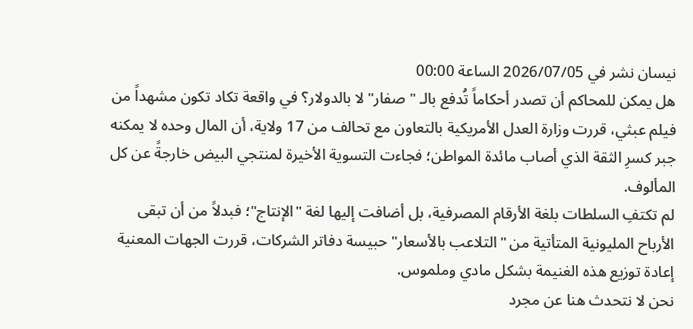نيسان نشر في 2026/07/05 الساعة 00:00
هل يمكن للمحاكم أن تصدر أحكاماً تُدفع بالـ "صفار" لا بالدولار؟ في واقعة تكاد تكون مشهداً من فيلم عبثي، قررت وزارة العدل الأمريكية بالتعاون مع تحالف من 17 ولاية، أن المال وحده لا يمكنه جبر كسرِ الثقة الذي أصاب مائدة المواطن؛ فجاءت التسوية الأخيرة لمنتجي البيض خارجةً عن كل المألوف.
لم تكتفِ السلطات بلغة الأرقام المصرفية، بل أضافت إليها لغة "الإنتاج"؛ فبدلاً من أن تبقى الأرباح المليونية المتأتية من "التلاعب بالأسعار" حبيسة دفاتر الشركات، قررت الجهات المعنية إعادة توزيع هذه الغنيمة بشكل مادي وملموس.
نحن لا نتحدث هنا عن مجرد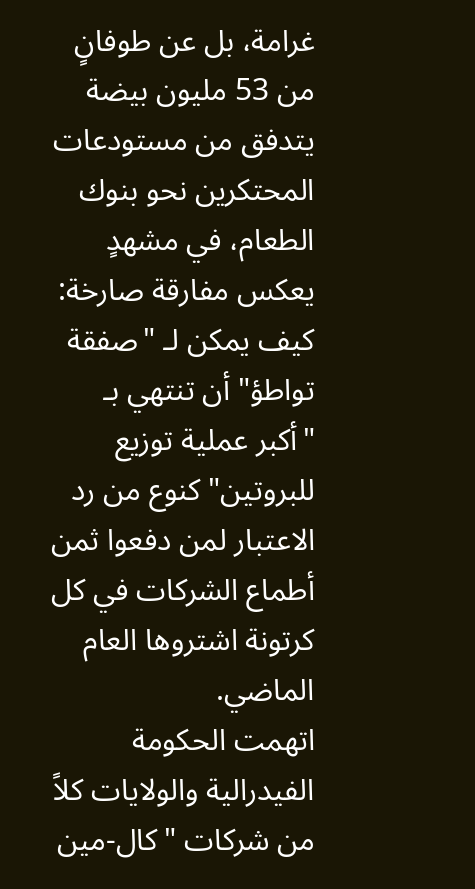غرامة، بل عن طوفانٍ من 53 مليون بيضة يتدفق من مستودعات المحتكرين نحو بنوك الطعام، في مشهدٍ يعكس مفارقة صارخة: كيف يمكن لـ "صفقة تواطؤ" أن تنتهي بـ "أكبر عملية توزيع للبروتين" كنوع من رد الاعتبار لمن دفعوا ثمن أطماع الشركات في كل كرتونة اشتروها العام الماضي.
اتهمت الحكومة الفيدرالية والولايات كلاً من شركات "كال-مين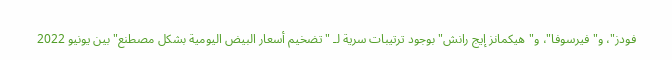فودز"، و"فيرسوفا"، و"هيكمانز إيج رانش" بوجود ترتيبات سرية لـ "تضخيم أسعار البيض اليومية بشكل مصطنع" بين يونيو 2022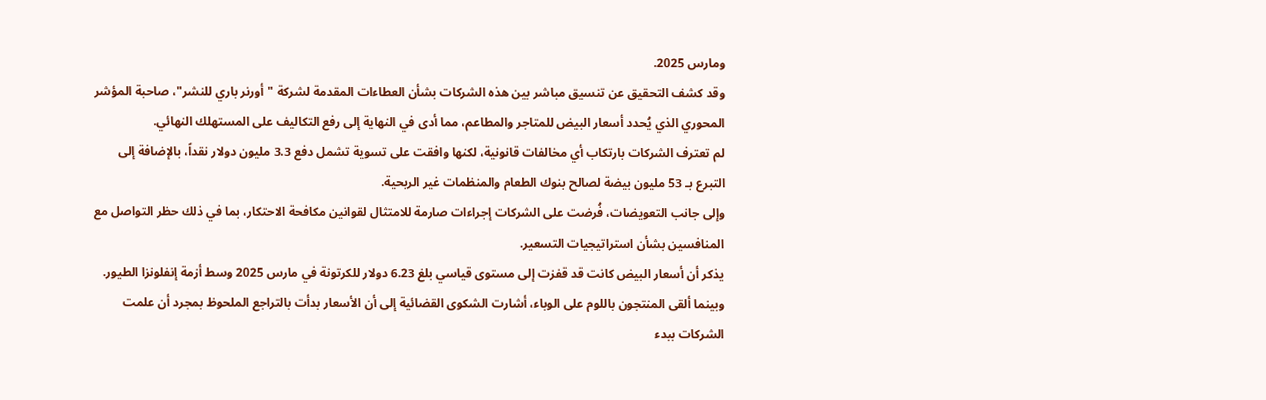ومارس 2025.
وقد كشف التحقيق عن تنسيق مباشر بين هذه الشركات بشأن العطاءات المقدمة لشركة "أورنر باري للنشر"، صاحبة المؤشر المحوري الذي يُحدد أسعار البيض للمتاجر والمطاعم، مما أدى في النهاية إلى رفع التكاليف على المستهلك النهائي.
لم تعترف الشركات بارتكاب أي مخالفات قانونية، لكنها وافقت على تسوية تشمل دفع 3.3 مليون دولار نقداً، بالإضافة إلى التبرع بـ 53 مليون بيضة لصالح بنوك الطعام والمنظمات غير الربحية.
وإلى جانب التعويضات، فُرضت على الشركات إجراءات صارمة للامتثال لقوانين مكافحة الاحتكار، بما في ذلك حظر التواصل مع المنافسين بشأن استراتيجيات التسعير.
يذكر أن أسعار البيض كانت قد قفزت إلى مستوى قياسي بلغ 6.23 دولار للكرتونة في مارس 2025 وسط أزمة إنفلونزا الطيور.
وبينما ألقى المنتجون باللوم على الوباء، أشارت الشكوى القضائية إلى أن الأسعار بدأت بالتراجع الملحوظ بمجرد أن علمت الشركات ببدء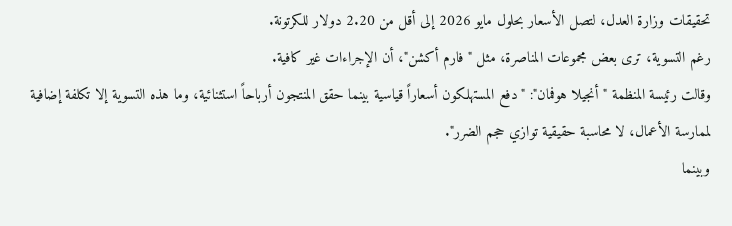تحقيقات وزارة العدل، لتصل الأسعار بحلول مايو 2026 إلى أقل من 2.20 دولار للكرتونة.
رغم التسوية، ترى بعض مجموعات المناصرة، مثل "فارم أكشن"، أن الإجراءات غير كافية.
وقالت رئيسة المنظمة "أنجيلا هوفمان": "دفع المستهلكون أسعاراً قياسية بينما حقق المنتجون أرباحاً استثنائية، وما هذه التسوية إلا تكلفة إضافية لممارسة الأعمال، لا محاسبة حقيقية توازي حجم الضرر".
وبينما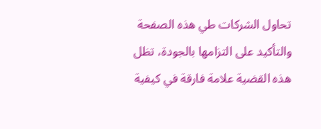تحاول الشركات طي هذه الصفحة والتأكيد على التزامها بالجودة، تظل هذه القضية علامة فارقة في كيفية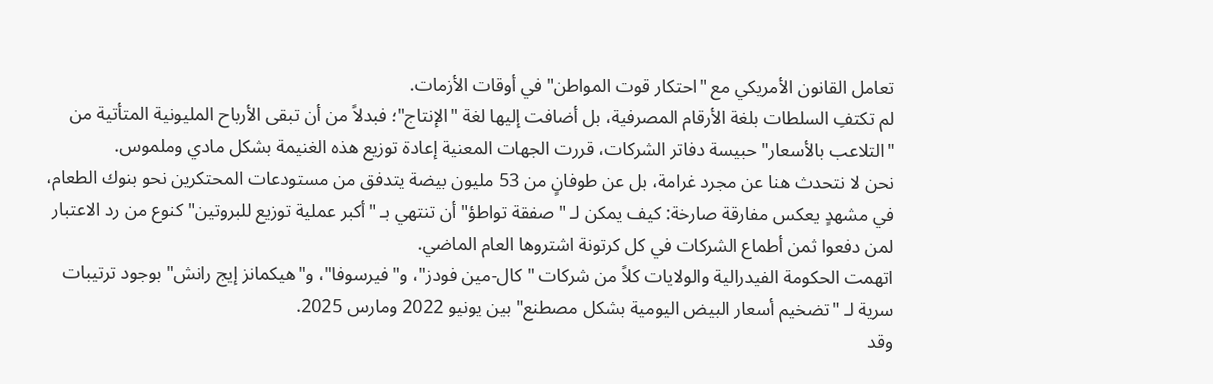تعامل القانون الأمريكي مع "احتكار قوت المواطن" في أوقات الأزمات.
لم تكتفِ السلطات بلغة الأرقام المصرفية، بل أضافت إليها لغة "الإنتاج"؛ فبدلاً من أن تبقى الأرباح المليونية المتأتية من "التلاعب بالأسعار" حبيسة دفاتر الشركات، قررت الجهات المعنية إعادة توزيع هذه الغنيمة بشكل مادي وملموس.
نحن لا نتحدث هنا عن مجرد غرامة، بل عن طوفانٍ من 53 مليون بيضة يتدفق من مستودعات المحتكرين نحو بنوك الطعام، في مشهدٍ يعكس مفارقة صارخة: كيف يمكن لـ "صفقة تواطؤ" أن تنتهي بـ "أكبر عملية توزيع للبروتين" كنوع من رد الاعتبار لمن دفعوا ثمن أطماع الشركات في كل كرتونة اشتروها العام الماضي.
اتهمت الحكومة الفيدرالية والولايات كلاً من شركات "كال-مين فودز"، و"فيرسوفا"، و"هيكمانز إيج رانش" بوجود ترتيبات سرية لـ "تضخيم أسعار البيض اليومية بشكل مصطنع" بين يونيو 2022 ومارس 2025.
وقد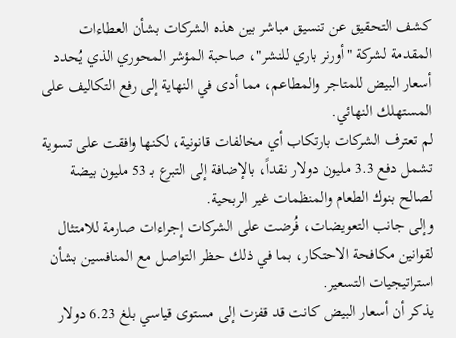كشف التحقيق عن تنسيق مباشر بين هذه الشركات بشأن العطاءات المقدمة لشركة "أورنر باري للنشر"، صاحبة المؤشر المحوري الذي يُحدد أسعار البيض للمتاجر والمطاعم، مما أدى في النهاية إلى رفع التكاليف على المستهلك النهائي.
لم تعترف الشركات بارتكاب أي مخالفات قانونية، لكنها وافقت على تسوية تشمل دفع 3.3 مليون دولار نقداً، بالإضافة إلى التبرع بـ 53 مليون بيضة لصالح بنوك الطعام والمنظمات غير الربحية.
وإلى جانب التعويضات، فُرضت على الشركات إجراءات صارمة للامتثال لقوانين مكافحة الاحتكار، بما في ذلك حظر التواصل مع المنافسين بشأن استراتيجيات التسعير.
يذكر أن أسعار البيض كانت قد قفزت إلى مستوى قياسي بلغ 6.23 دولار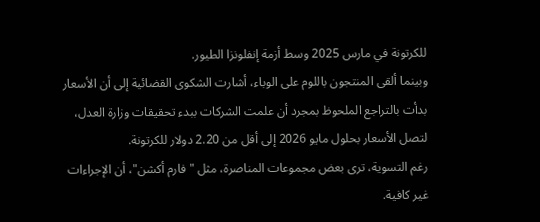للكرتونة في مارس 2025 وسط أزمة إنفلونزا الطيور.
وبينما ألقى المنتجون باللوم على الوباء، أشارت الشكوى القضائية إلى أن الأسعار بدأت بالتراجع الملحوظ بمجرد أن علمت الشركات ببدء تحقيقات وزارة العدل، لتصل الأسعار بحلول مايو 2026 إلى أقل من 2.20 دولار للكرتونة.
رغم التسوية، ترى بعض مجموعات المناصرة، مثل "فارم أكشن"، أن الإجراءات غير كافية.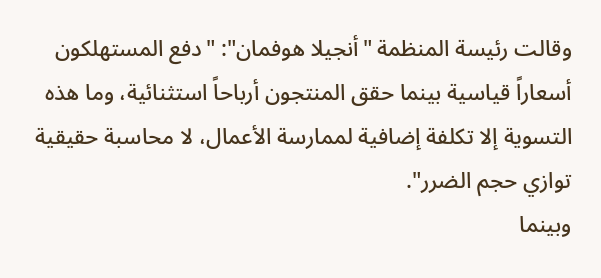وقالت رئيسة المنظمة "أنجيلا هوفمان": "دفع المستهلكون أسعاراً قياسية بينما حقق المنتجون أرباحاً استثنائية، وما هذه التسوية إلا تكلفة إضافية لممارسة الأعمال، لا محاسبة حقيقية توازي حجم الضرر".
وبينما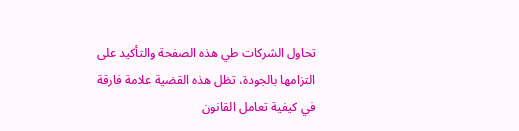تحاول الشركات طي هذه الصفحة والتأكيد على التزامها بالجودة، تظل هذه القضية علامة فارقة في كيفية تعامل القانون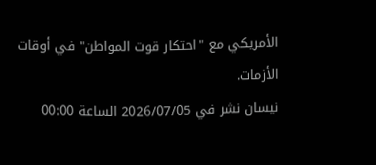الأمريكي مع "احتكار قوت المواطن" في أوقات الأزمات.
نيسان نشر في 2026/07/05 الساعة 00:00